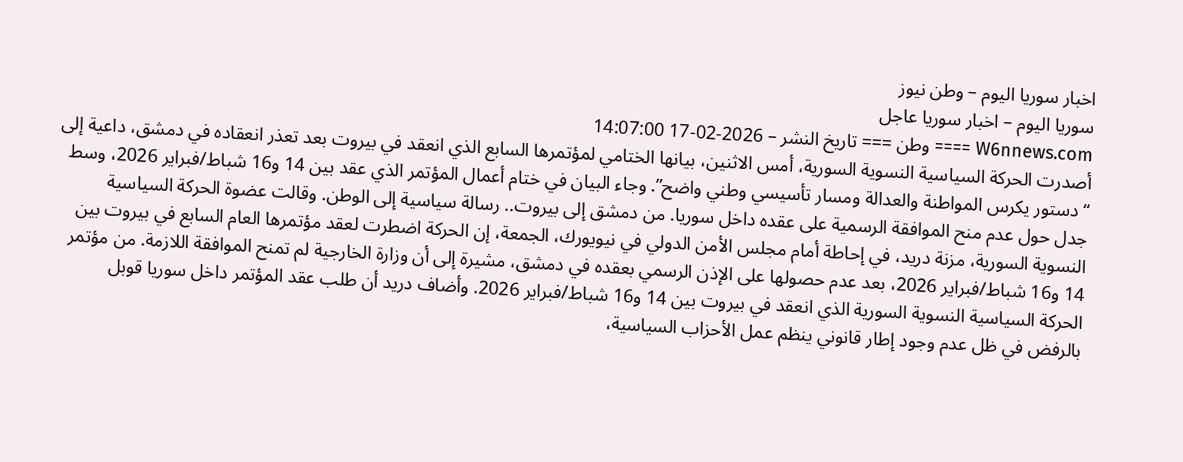اخبار سوريا اليوم – وطن نيوز
سوريا اليوم – اخبار سوريا عاجل
W6nnews.com ==== وطن === تاريخ النشر – 2026-02-17 14:07:00
أصدرت الحركة السياسية النسوية السورية، أمس الاثنين، بيانها الختامي لمؤتمرها السابع الذي انعقد في بيروت بعد تعذر انعقاده في دمشق، داعية إلى “دستور يكرس المواطنة والعدالة ومسار تأسيسي وطني واضح”. وجاء البيان في ختام أعمال المؤتمر الذي عقد بين 14 و16 شباط/فبراير 2026، وسط جدل حول عدم منح الموافقة الرسمية على عقده داخل سوريا. من دمشق إلى بيروت.. رسالة سياسية إلى الوطن. وقالت عضوة الحركة السياسية النسوية السورية، مزنة دريد، في إحاطة أمام مجلس الأمن الدولي في نيويورك، الجمعة، إن الحركة اضطرت لعقد مؤتمرها العام السابع في بيروت بين 14 و16 شباط/فبراير 2026، بعد عدم حصولها على الإذن الرسمي بعقده في دمشق، مشيرة إلى أن وزارة الخارجية لم تمنح الموافقة اللازمة. من مؤتمر الحركة السياسية النسوية السورية الذي انعقد في بيروت بين 14 و16 شباط/فبراير 2026. وأضاف دريد أن طلب عقد المؤتمر داخل سوريا قوبل بالرفض في ظل عدم وجود إطار قانوني ينظم عمل الأحزاب السياسية،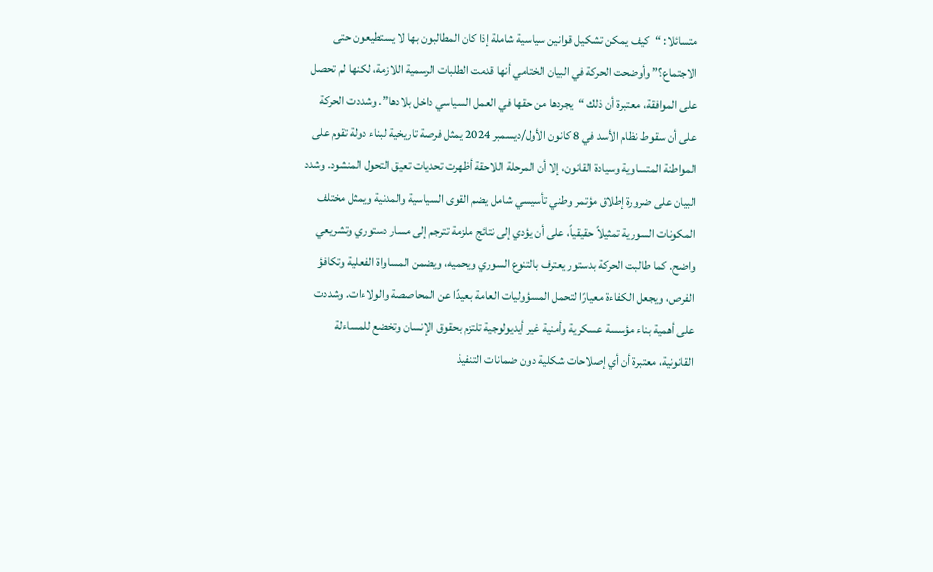متسائلا: “كيف يمكن تشكيل قوانين سياسية شاملة إذا كان المطالبون بها لا يستطيعون حتى الاجتماع؟” وأوضحت الحركة في البيان الختامي أنها قدمت الطلبات الرسمية اللازمة، لكنها لم تحصل على الموافقة، معتبرة أن ذلك “يجردها من حقها في العمل السياسي داخل بلادها”. وشددت الحركة على أن سقوط نظام الأسد في 8 كانون الأول/ديسمبر 2024 يمثل فرصة تاريخية لبناء دولة تقوم على المواطنة المتساوية وسيادة القانون، إلا أن المرحلة اللاحقة أظهرت تحديات تعيق التحول المنشود. وشدد البيان على ضرورة إطلاق مؤتمر وطني تأسيسي شامل يضم القوى السياسية والمدنية ويمثل مختلف المكونات السورية تمثيلاً حقيقياً، على أن يؤدي إلى نتائج ملزمة تترجم إلى مسار دستوري وتشريعي واضح. كما طالبت الحركة بدستور يعترف بالتنوع السوري ويحميه، ويضمن المساواة الفعلية وتكافؤ الفرص، ويجعل الكفاءة معيارًا لتحمل المسؤوليات العامة بعيدًا عن المحاصصة والولاءات. وشددت على أهمية بناء مؤسسة عسكرية وأمنية غير أيديولوجية تلتزم بحقوق الإنسان وتخضع للمساءلة القانونية، معتبرة أن أي إصلاحات شكلية دون ضمانات التنفيذ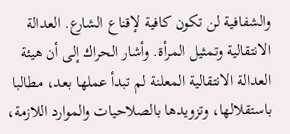والشفافية لن تكون كافية لإقناع الشارع. العدالة الانتقالية وتمثيل المرأة. وأشار الحراك إلى أن هيئة العدالة الانتقالية المعلنة لم تبدأ عملها بعد، مطالبا باستقلالها، وتزويدها بالصلاحيات والموارد اللازمة،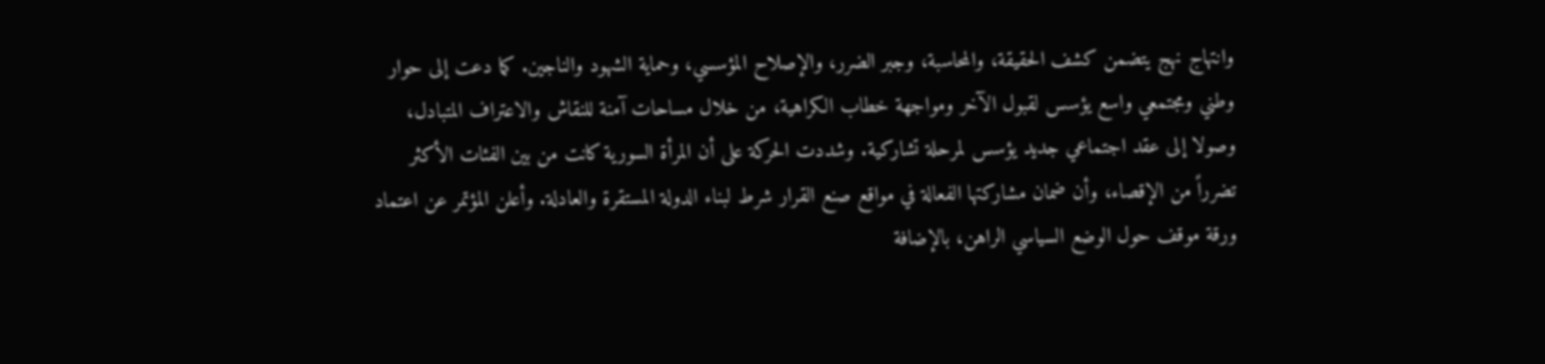وانتهاج نهج يتضمن كشف الحقيقة، والمحاسبة، وجبر الضرر، والإصلاح المؤسسي، وحماية الشهود والناجين. كما دعت إلى حوار وطني ومجتمعي واسع يؤسس لقبول الآخر ومواجهة خطاب الكراهية، من خلال مساحات آمنة للنقاش والاعتراف المتبادل، وصولا إلى عقد اجتماعي جديد يؤسس لمرحلة تشاركية. وشددت الحركة على أن المرأة السورية كانت من بين الفئات الأكثر تضرراً من الإقصاء، وأن ضمان مشاركتها الفعالة في مواقع صنع القرار شرط لبناء الدولة المستقرة والعادلة. وأعلن المؤتمر عن اعتماد ورقة موقف حول الوضع السياسي الراهن، بالإضافة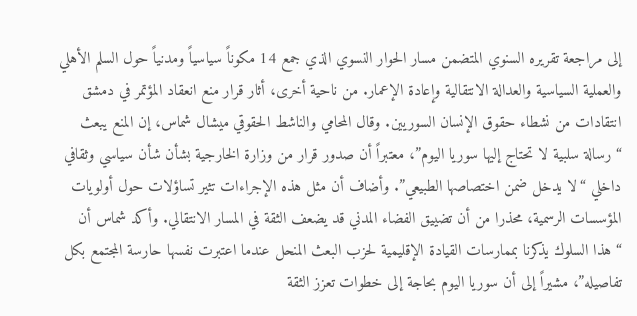إلى مراجعة تقريره السنوي المتضمن مسار الحوار النسوي الذي جمع 14 مكوناً سياسياً ومدنياً حول السلم الأهلي والعملية السياسية والعدالة الانتقالية وإعادة الإعمار. من ناحية أخرى، أثار قرار منع انعقاد المؤتمر في دمشق انتقادات من نشطاء حقوق الإنسان السوريين. وقال المحامي والناشط الحقوقي ميشال شماس، إن المنع يبعث “رسالة سلبية لا تحتاج إليها سوريا اليوم”، معتبراً أن صدور قرار من وزارة الخارجية بشأن شأن سياسي وثقافي داخلي “لا يدخل ضمن اختصاصها الطبيعي”. وأضاف أن مثل هذه الإجراءات تثير تساؤلات حول أولويات المؤسسات الرسمية، محذرا من أن تضييق الفضاء المدني قد يضعف الثقة في المسار الانتقالي. وأكد شماس أن “هذا السلوك يذكرنا بممارسات القيادة الإقليمية لحزب البعث المنحل عندما اعتبرت نفسها حارسة المجتمع بكل تفاصيله”، مشيراً إلى أن سوريا اليوم بحاجة إلى خطوات تعزز الثقة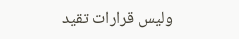وليس قرارات تقيد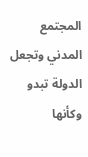المجتمع المدني وتجعل الدولة تبدو وكأنها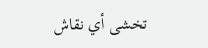تخشى أي نقاش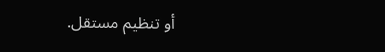أو تنظيم مستقل.